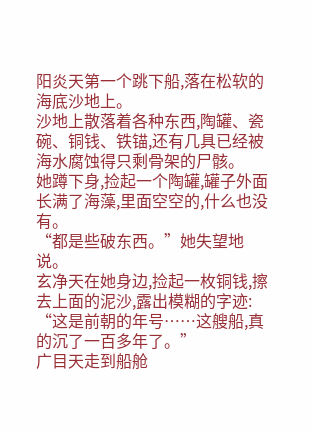阳炎天第一个跳下船,落在松软的海底沙地上。
沙地上散落着各种东西,陶罐、瓷碗、铜钱、铁锚,还有几具已经被海水腐蚀得只剩骨架的尸骸。
她蹲下身,捡起一个陶罐,罐子外面长满了海藻,里面空空的,什么也没有。
“都是些破东西。”她失望地说。
玄净天在她身边,捡起一枚铜钱,擦去上面的泥沙,露出模糊的字迹:
“这是前朝的年号……这艘船,真的沉了一百多年了。”
广目天走到船舱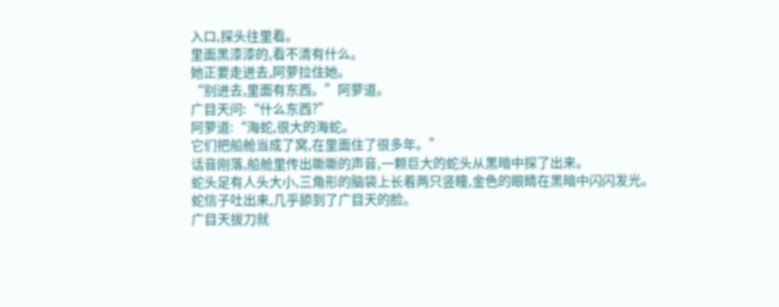入口,探头往里看。
里面黑漆漆的,看不清有什么。
她正要走进去,阿萝拉住她。
“别进去,里面有东西。”阿萝道。
广目天问:“什么东西?”
阿萝道:“海蛇,很大的海蛇。
它们把船舱当成了窝,在里面住了很多年。”
话音刚落,船舱里传出嘶嘶的声音,一颗巨大的蛇头从黑暗中探了出来。
蛇头足有人头大小,三角形的脑袋上长着两只竖瞳,金色的眼睛在黑暗中闪闪发光。
蛇信子吐出来,几乎舔到了广目天的脸。
广目天拔刀就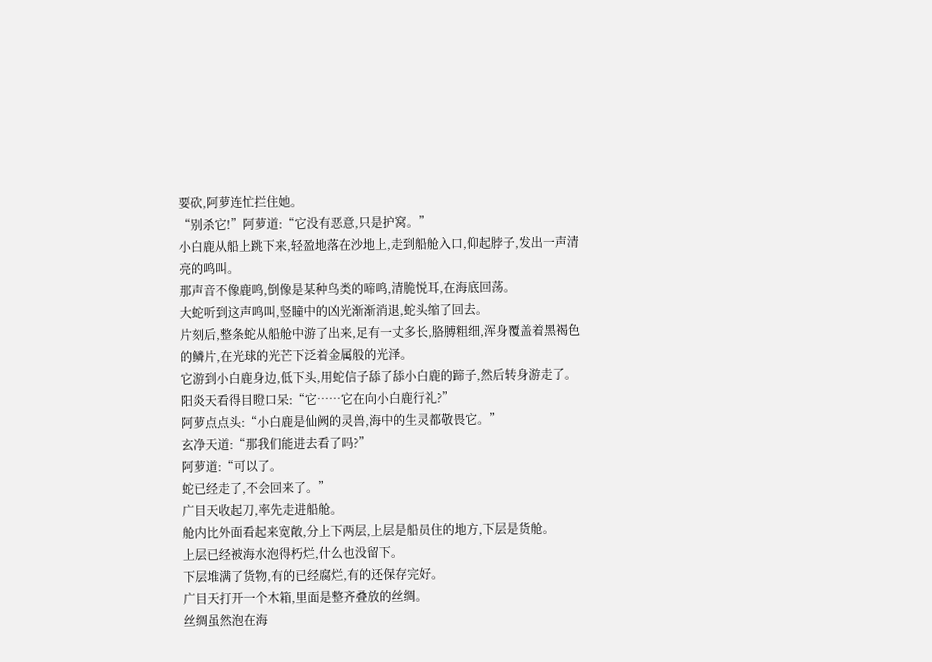要砍,阿萝连忙拦住她。
“别杀它!”阿萝道:“它没有恶意,只是护窝。”
小白鹿从船上跳下来,轻盈地落在沙地上,走到船舱入口,仰起脖子,发出一声清亮的鸣叫。
那声音不像鹿鸣,倒像是某种鸟类的啼鸣,清脆悦耳,在海底回荡。
大蛇听到这声鸣叫,竖瞳中的凶光渐渐消退,蛇头缩了回去。
片刻后,整条蛇从船舱中游了出来,足有一丈多长,胳膊粗细,浑身覆盖着黑褐色的鳞片,在光球的光芒下泛着金属般的光泽。
它游到小白鹿身边,低下头,用蛇信子舔了舔小白鹿的蹄子,然后转身游走了。
阳炎天看得目瞪口呆:“它……它在向小白鹿行礼?”
阿萝点点头:“小白鹿是仙阙的灵兽,海中的生灵都敬畏它。”
玄净天道:“那我们能进去看了吗?”
阿萝道:“可以了。
蛇已经走了,不会回来了。”
广目天收起刀,率先走进船舱。
舱内比外面看起来宽敞,分上下两层,上层是船员住的地方,下层是货舱。
上层已经被海水泡得朽烂,什么也没留下。
下层堆满了货物,有的已经腐烂,有的还保存完好。
广目天打开一个木箱,里面是整齐叠放的丝绸。
丝绸虽然泡在海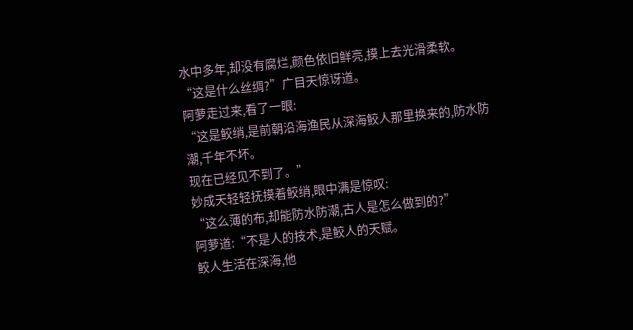水中多年,却没有腐烂,颜色依旧鲜亮,摸上去光滑柔软。
“这是什么丝绸?”广目天惊讶道。
阿萝走过来,看了一眼:
“这是鲛绡,是前朝沿海渔民从深海鲛人那里换来的,防水防潮,千年不坏。
现在已经见不到了。”
妙成天轻轻抚摸着鲛绡,眼中满是惊叹:
“这么薄的布,却能防水防潮,古人是怎么做到的?”
阿萝道:“不是人的技术,是鲛人的天赋。
鲛人生活在深海,他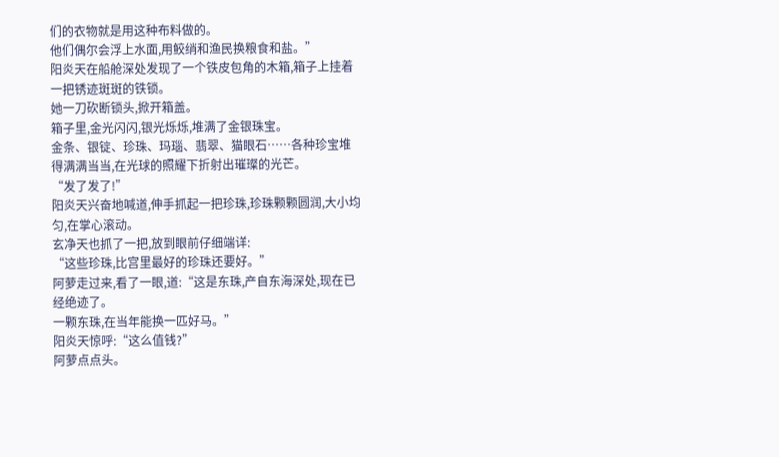们的衣物就是用这种布料做的。
他们偶尔会浮上水面,用鲛绡和渔民换粮食和盐。”
阳炎天在船舱深处发现了一个铁皮包角的木箱,箱子上挂着一把锈迹斑斑的铁锁。
她一刀砍断锁头,掀开箱盖。
箱子里,金光闪闪,银光烁烁,堆满了金银珠宝。
金条、银锭、珍珠、玛瑙、翡翠、猫眼石……各种珍宝堆得满满当当,在光球的照耀下折射出璀璨的光芒。
“发了发了!”
阳炎天兴奋地喊道,伸手抓起一把珍珠,珍珠颗颗圆润,大小均匀,在掌心滚动。
玄净天也抓了一把,放到眼前仔细端详:
“这些珍珠,比宫里最好的珍珠还要好。”
阿萝走过来,看了一眼,道:“这是东珠,产自东海深处,现在已经绝迹了。
一颗东珠,在当年能换一匹好马。”
阳炎天惊呼:“这么值钱?”
阿萝点点头。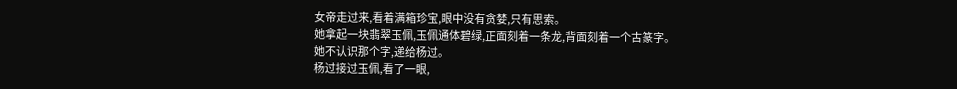女帝走过来,看着满箱珍宝,眼中没有贪婪,只有思索。
她拿起一块翡翠玉佩,玉佩通体碧绿,正面刻着一条龙,背面刻着一个古篆字。
她不认识那个字,递给杨过。
杨过接过玉佩,看了一眼,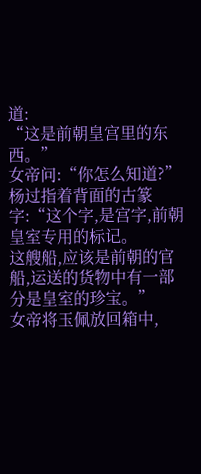道:
“这是前朝皇宫里的东西。”
女帝问:“你怎么知道?”
杨过指着背面的古篆字:“这个字,是宫字,前朝皇室专用的标记。
这艘船,应该是前朝的官船,运送的货物中有一部分是皇室的珍宝。”
女帝将玉佩放回箱中,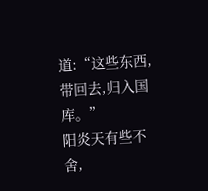道:“这些东西,带回去,归入国库。”
阳炎天有些不舍,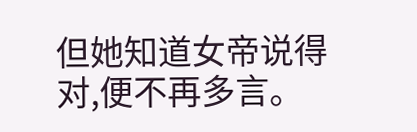但她知道女帝说得对,便不再多言。